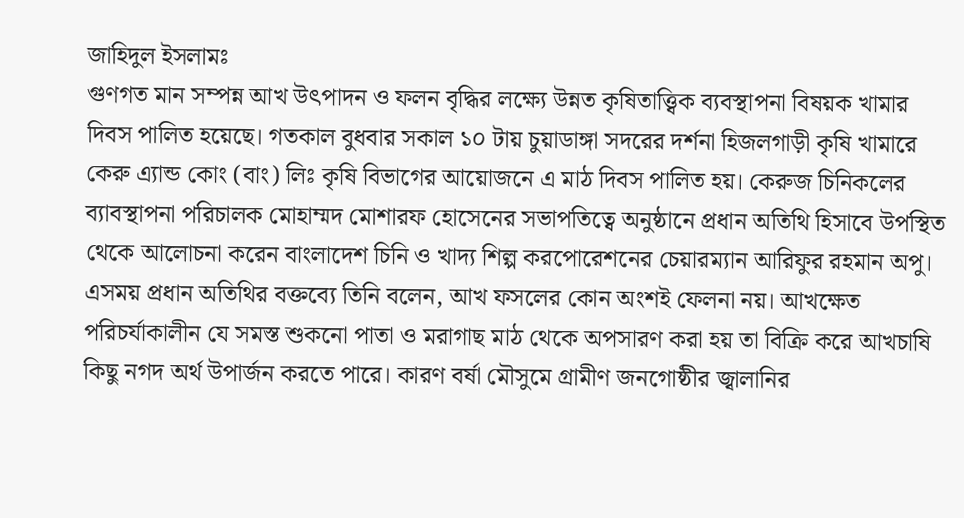জাহিদুল ইসলামঃ
গুণগত মান সম্পন্ন আখ উৎপাদন ও ফলন বৃদ্ধির লক্ষ্যে উন্নত কৃষিতাত্ত্বিক ব্যবস্থাপনা বিষয়ক খামার দিবস পালিত হয়েছে। গতকাল বুধবার সকাল ১০ টায় চুয়াডাঙ্গা সদরের দর্শনা হিজলগাড়ী কৃষি খামারে কেরু এ্যান্ড কোং (বাং) লিঃ কৃষি বিভাগের আয়োজনে এ মাঠ দিবস পালিত হয়। কেরুজ চিনিকলের ব্যাবস্থাপনা পরিচালক মোহাম্মদ মোশারফ হোসেনের সভাপতিত্বে অনুষ্ঠানে প্রধান অতিথি হিসাবে উপস্থিত থেকে আলোচনা করেন বাংলাদেশ চিনি ও খাদ্য শিল্প করপোরেশনের চেয়ারম্যান আরিফুর রহমান অপু। এসময় প্রধান অতিথির বক্তব্যে তিনি বলেন, আখ ফসলের কোন অংশই ফেলনা নয়। আখক্ষেত পরিচর্যাকালীন যে সমস্ত শুকনো পাতা ও মরাগাছ মাঠ থেকে অপসারণ করা হয় তা বিক্রি করে আখচাষি কিছু নগদ অর্থ উপার্জন করতে পারে। কারণ বর্ষা মৌসুমে গ্রামীণ জনগোষ্ঠীর জ্বালানির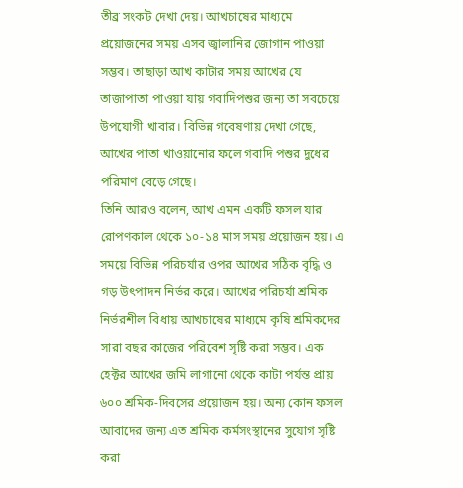তীব্র সংকট দেখা দেয়। আখচাষের মাধ্যমে প্রয়োজনের সময় এসব জ্বালানির জোগান পাওয়া সম্ভব। তাছাড়া আখ কাটার সময় আখের যে তাজাপাতা পাওয়া যায় গবাদিপশুর জন্য তা সবচেয়ে উপযোগী খাবার। বিভিন্ন গবেষণায় দেখা গেছে, আখের পাতা খাওয়ানোর ফলে গবাদি পশুর দুধের পরিমাণ বেড়ে গেছে।
তিনি আরও বলেন, আখ এমন একটি ফসল যার রোপণকাল থেকে ১০-১৪ মাস সময় প্রয়োজন হয়। এ সময়ে বিভিন্ন পরিচর্যার ওপর আখের সঠিক বৃদ্ধি ও গড় উৎপাদন নির্ভর করে। আখের পরিচর্যা শ্রমিক নির্ভরশীল বিধায় আখচাষের মাধ্যমে কৃষি শ্রমিকদের সারা বছর কাজের পরিবেশ সৃষ্টি করা সম্ভব। এক হেক্টর আখের জমি লাগানো থেকে কাটা পর্যন্ত প্রায় ৬০০ শ্রমিক-দিবসের প্রয়োজন হয়। অন্য কোন ফসল আবাদের জন্য এত শ্রমিক কর্মসংস্থানের সুযোগ সৃষ্টি করা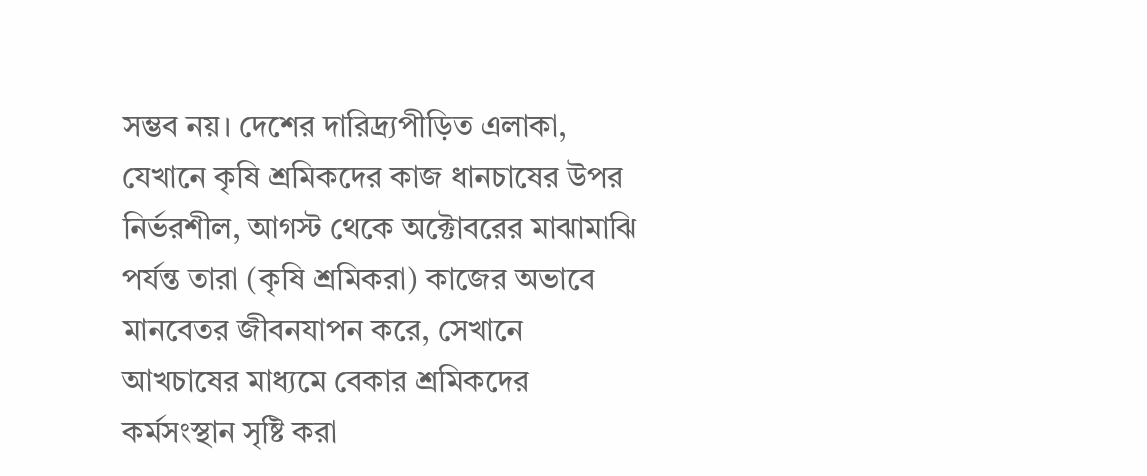সম্ভব নয়। দেশের দারিদ্র্যপীড়িত এলাকা, যেখানে কৃষি শ্রমিকদের কাজ ধানচাষের উপর নির্ভরশীল, আগস্ট থেকে অক্টোবরের মাঝামাঝি পর্যন্ত তারা (কৃষি শ্রমিকরা) কাজের অভাবে মানবেতর জীবনযাপন করে, সেখানে আখচাষের মাধ্যমে বেকার শ্রমিকদের কর্মসংস্থান সৃষ্টি করা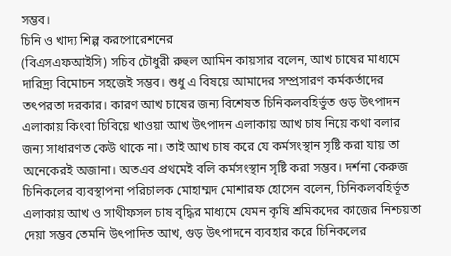সম্ভব।
চিনি ও খাদ্য শিল্প করপোরেশনের
(বিএসএফআইসি) সচিব চৌধুরী রুহুল আমিন কায়সার বলেন, আখ চাষের মাধ্যমে দারিদ্র্য বিমোচন সহজেই সম্ভব। শুধু এ বিষয়ে আমাদের সম্প্রসারণ কর্মকর্তাদের তৎপরতা দরকার। কারণ আখ চাষের জন্য বিশেষত চিনিকলবহির্ভুত গুড় উৎপাদন এলাকায় কিংবা চিবিয়ে খাওয়া আখ উৎপাদন এলাকায় আখ চাষ নিয়ে কথা বলার জন্য সাধারণত কেউ থাকে না। তাই আখ চাষ করে যে কর্মসংস্থান সৃষ্টি করা যায় তা অনেকেরই অজানা। অতএব প্রথমেই বলি কর্মসংস্থান সৃষ্টি করা সম্ভব। দর্শনা কেরুজ চিনিকলের ব্যবস্থাপনা পরিচালক মোহাম্মদ মোশারফ হোসেন বলেন, চিনিকলবহির্ভূত এলাকায় আখ ও সাথীফসল চাষ বৃদ্ধির মাধ্যমে যেমন কৃষি শ্রমিকদের কাজের নিশ্চয়তা দেয়া সম্ভব তেমনি উৎপাদিত আখ, গুড় উৎপাদনে ব্যবহার করে চিনিকলের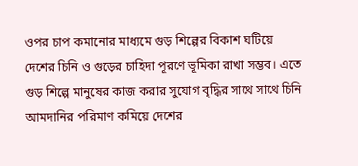ওপর চাপ কমানোর মাধ্যমে গুড় শিল্পের বিকাশ ঘটিয়ে দেশের চিনি ও গুড়ের চাহিদা পূরণে ভূমিকা রাখা সম্ভব। এতে গুড় শিল্পে মানুষের কাজ করার সুযোগ বৃদ্ধির সাথে সাথে চিনি আমদানির পরিমাণ কমিয়ে দেশের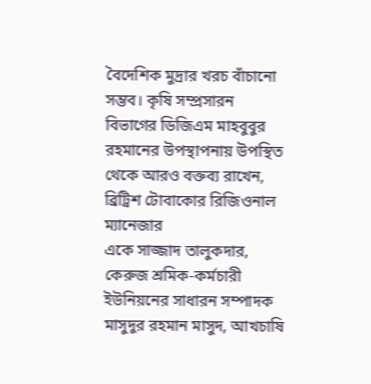বৈদেশিক মুদ্রার খরচ বাঁচানো সম্ভব। কৃষি সম্প্রসারন বিভাগের ডিজিএম মাহবুবুর রহমানের উপস্থাপনায় উপস্থিত থেকে আরও বক্তব্য রাখেন, ব্রিট্রিশ টোবাকোর রিজিওনাল ম্যানেজার
একে সাজ্জাদ তালুকদার, কেরুজ শ্রমিক-কর্মচারী ইউনিয়নের সাধারন সম্পাদক মাসুদুর রহমান মাসুদ, আখচাষি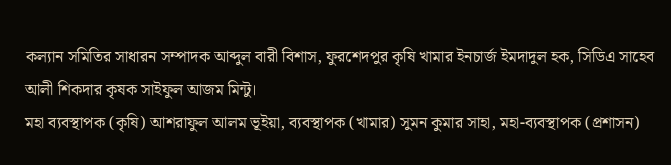কল্যান সমিতির সাধারন সম্পাদক আব্দুল বারী বিশাস, ফুরশেদপুর কৃষি খামার ইনচার্জ ইমদাদুল হক, সিডিএ সাহেব আলী শিকদার কৃষক সাইফুল আজম মিন্টু।
মহা ব্যবস্থাপক (কৃষি) আশরাফুল আলম ভূইয়া, ব্যবস্থাপক (খামার) সুমন কুমার সাহা, মহা-ব্যবস্থাপক (প্রশাসন)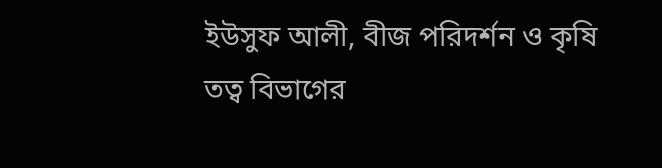ইউসুফ আলী, বীজ পরিদর্শন ও কৃষি তত্ব বিভাগের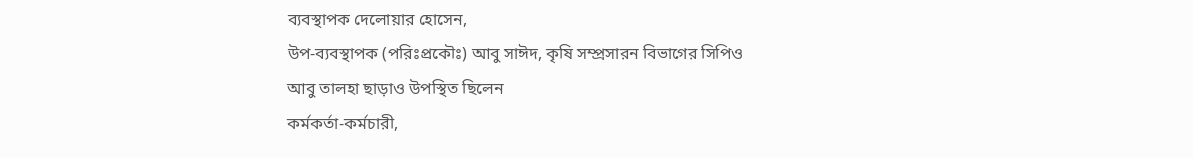ব্যবস্থাপক দেলোয়ার হোসেন,
উপ-ব্যবস্থাপক (পরিঃপ্রকৌঃ) আবু সাঈদ, কৃষি সম্প্রসারন বিভাগের সিপিও
আবু তালহা ছাড়াও উপস্থিত ছিলেন
কর্মকর্তা-কর্মচারী,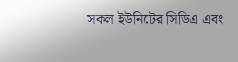সকল ইউনিটের সিডিএ এবং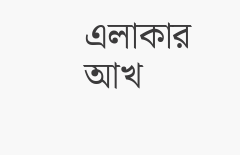এলাকার আখ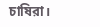চাষিরা।